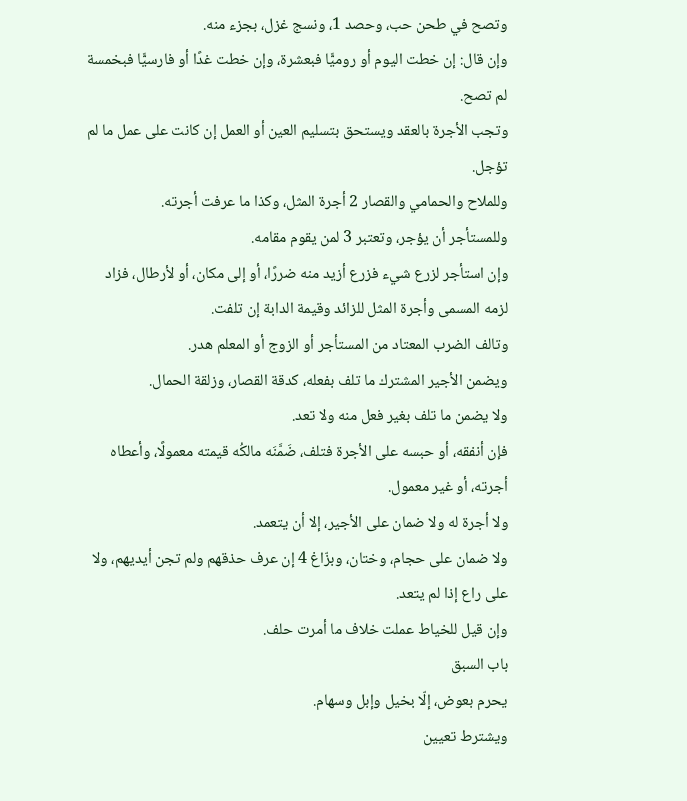وتصح في طحن حب، وحصد 1، ونسج غزل، بجزء منه.
وإن قال: إن خطت اليوم أو روميًّا فبعشرة، وإن خطت غدًا أو فارسيًّا فبخمسة لم تصح.
وتجب الأجرة بالعقد ويستحق بتسليم العين أو العمل إن كانت على عمل ما لم تؤجل.
وللملاح والحمامي والقصار 2 أجرة المثل، وكذا ما عرفت أجرته.
وللمستأجر أن يؤجر، وتعتبر 3 لمن يقوم مقامه.
وإن استأجر لزرع شيء فزرع أزيد منه ضررًا، أو إلى مكان، أو لأرطال، فزاد لزمه المسمى وأجرة المثل للزائد وقيمة الدابة إن تلفت.
وتالف الضرب المعتاد من المستأجر أو الزوج أو المعلم هدر.
ويضمن الأجير المشترك ما تلف بفعله، كدقة القصار، وزلقة الحمال.
ولا يضمن ما تلف بغير فعل منه ولا تعد.
فإن أنفقه، أو حبسه على الأجرة فتلف، ضَمَّنَه مالكُه قيمته معمولًا، وأعطاه أجرته، أو غير معمول.
ولا أجرة له ولا ضمان على الأجير، إلا أن يتعمد.
ولا ضمان على حجام، وختان، وبزّاغ 4 إن عرف حذقهم ولم تجن أيديهم، ولا على راع إذا لم يتعد.
وإن قيل للخياط عملت خلاف ما أمرت حلف.
باب السبق
يحرم بعوض، إلّا بخيل وإبل وسهام.
ويشترط تعيين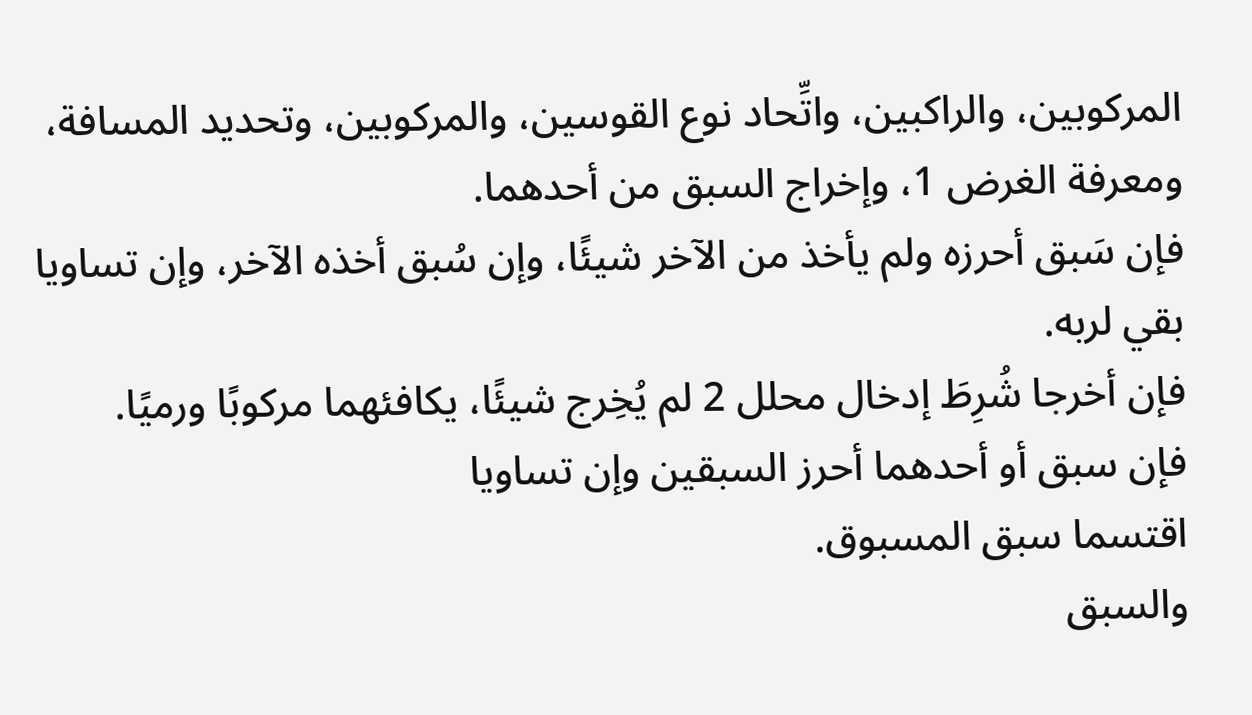المركوبين، والراكبين، واتِّحاد نوع القوسين، والمركوبين، وتحديد المسافة، ومعرفة الغرض 1، وإخراج السبق من أحدهما.
فإن سَبق أحرزه ولم يأخذ من الآخر شيئًا، وإن سُبق أخذه الآخر، وإن تساويا بقي لربه.
فإن أخرجا شُرِطَ إدخال محلل 2 لم يُخِرج شيئًا، يكافئهما مركوبًا ورميًا.
فإن سبق أو أحدهما أحرز السبقين وإن تساويا
اقتسما سبق المسبوق.
والسبق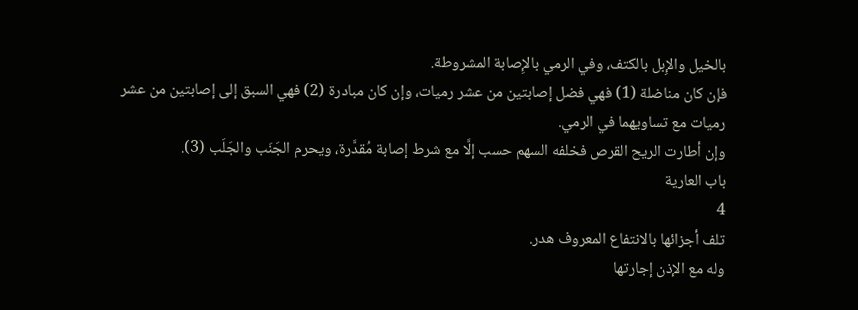بالخيل والإِبل بالكتف، وفي الرمي بالإِصابة المشروطة.
فإن كان مناضلة (1) فهي فضل إصابتين من عشر رميات، وإن كان مبادرة (2) فهي السبق إلى إصابتين من عشر رميات مع تساويهما في الرمي.
وإن أطارت الريح القرص فخلفه السهم حسب إلَّا مع شرط إصابة مُقدَّرة، ويحرم الجَنَب والجَلَب (3).
باب العارية
4
تلف أجزائها بالانتفاع المعروف هدر.
وله مع الإذن إجارتها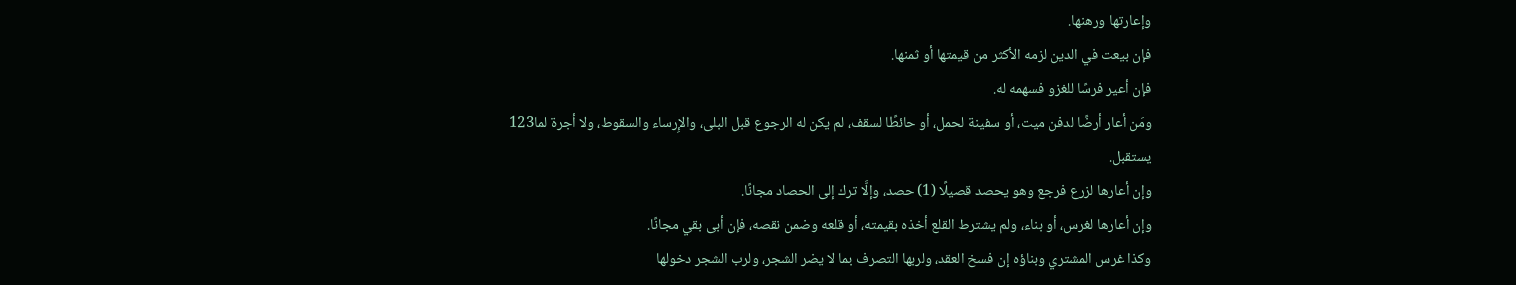وإعارتها ورهنها.
فإن بيعت في الدين لزمه الأكثر من قيمتها أو ثمنها.
فإن أعير فرسًا للغزو فسهمه له.
ومَن أعار أرضًا لدفن ميت، أو سفينة لحمل، أو حائطًا لسقف، لم يكن له الرجوع قبل البلى، والإِرساء والسقوط، ولا أجرة لما123
يستقبل.
وإن أعارها لزرع فرجع وهو يحصد قصيلًا (1) حصد، وإلَّا ترك إلى الحصاد مجانًا.
وإن أعارها لغرس، أو بناء، ولم يشترط القلع أخذه بقيمته، أو قلعه وضمن نقصه، فإن أبى بقي مجانًا.
وكذا غرس المشتري وبناؤه إن فسخ العقد، ولربها التصرف بما لا يضر الشجر، ولرب الشجر دخولها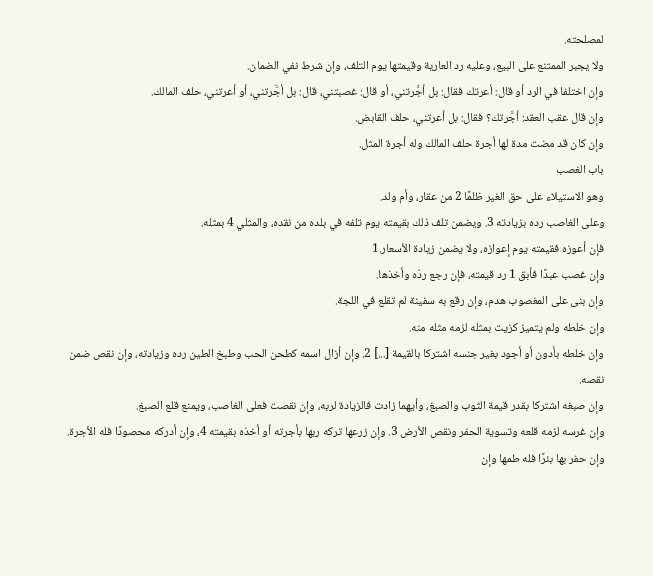لمصلحته.
ولا يجبر الممتنع على البيع، وعليه رد العارية وقيمتها يوم التلف، وإن شرط نفي الضمان.
وإن اختلفا في الرد أو قال: أعرتك فقال: بل أجَّرتني، أو قال: غصبتني، قال: بل أجَّرتني، أو أعرتني، حلف المالك.
وإن قال عقب العقد: أجَّرتك؟ فقال: بل أعرتني، حلف القابض.
وإن كان قد مضت مدة لها أجرة حلف المالك وله أجرة المثل.
باب الغصب
وهو الاستيلاء على حق الغير ظلمًا 2 من عقار، وأم ولد.
وعلى الغاصب رده بزيادته 3. ويضمن تلف ذلك بقيمته يوم تلفه في بلده من نقده، والمثلي 4 بمثله.
فإن أعوزه فقيمته يوم إعوازه، ولا يضمن زيادة الأسعار.1
وإن غصب عبدًا فأبق 1 رد قيمته، فإن رجع ردّه وأخذها.
وإن بنى على المغصوب هدم، وإن رقع به سفينة لم تقلع في اللجة.
وإن خلطه ولم يتميز كزيت بمثله لزمه مثله منه.
وإن خلطه بأدون أو أجود بغير جنسه اشتركا بالقيمة [...] 2. وإن أزال اسمه كطحن الحب وطبخ الطين رده وزيادته، وإن نقص ضمن نقصه.
وإن صبغه اشتركا بقدر قيمة الثوب والصبغ، وأيهما زادت فالزيادة لربه، وإن نقصت فعلى الغاصب، ويمنع قلع الصبغ.
وإن غرسه لزمه قلعه وتسوية الحفر ونقص الأرض 3. وإن زرعها تركه ربها بأجرته أو أخذه بقيمته 4، وإن أدركه محصودًا فله الأجرة.
وإن حفر بها بئرًا فله طمها وإن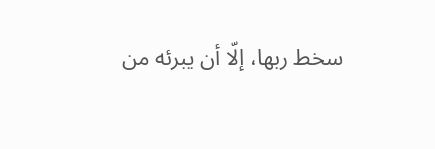سخط ربها، إلّا أن يبرئه من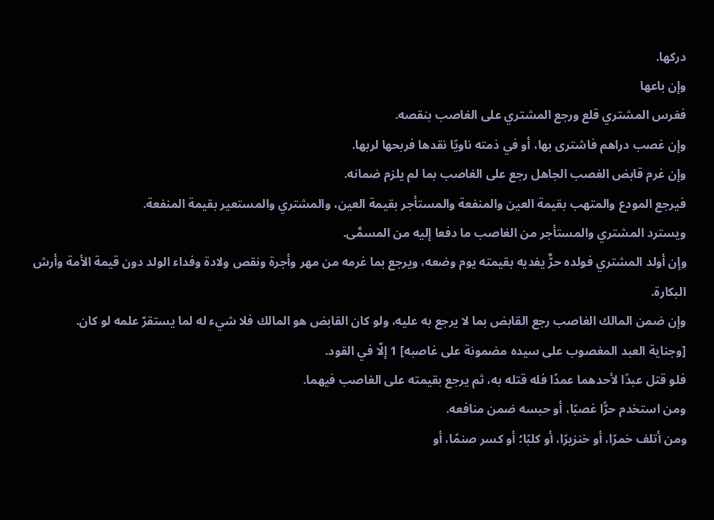دركها.
وإن باعها
فغرس المشتري قلع ورجع المشتري على الغاصب بنقصه.
وإن غصب دراهم فاشترى بها، أو في ذمته ناويًا نقدها فربحها لربها.
وإن غرم قابض الغصب الجاهل رجع على الغاصب بما لم يلزم ضمانه.
فيرجع المودع والمتهب بقيمة العين والمنفعة والمستأجر بقيمة العين، والمشتري والمستعير بقيمة المنفعة.
ويسترد المشتري والمستأجر من الغاصب ما دفعا إليه من المسمَّى.
وإن أولد المشتري فولده حرٌّ يفديه بقيمته يوم وضعه، ويرجع بما غرمه من مهر وأجرة ونقص ولادة وفداء الولد دون قيمة الأمة وأرش البكارة.
وإن ضمن المالك الغاصب رجع القابض بما لا يرجع به عليه، ولو كان القابض هو المالك فلا شيء له لما يستقرّ علمه لو كان.
[وجناية العبد المغصوب على سيده مضمونة على غاصبه] 1 إلّا في القود.
فلو قتل عبدًا لأحدهما عمدًا فله قتله به، ثم يرجع بقيمته على الغاصب فيهما.
ومن استخدم حرًّا غصبًا، أو حبسه ضمن منافعه.
ومن أتلف خمرًا، أو خنزيرًا، أو كلبًا؛ أو كسر صنمًا، أو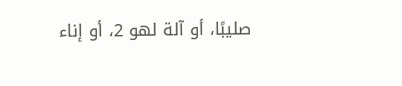صليبًا، أو آلة لهو 2، أو إناء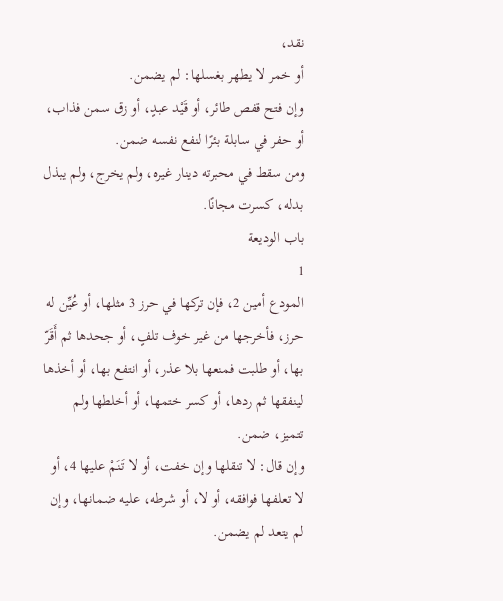نقد،
أو خمر لا يطهر بغسلها: لم يضمن.
وإن فتح قفص طائر، أو قَيْد عبدٍ، أو زق سمن فذاب، أو حفر في سابلة بئرًا لنفع نفسه ضمن.
ومن سقط في محبرته دينار غيره، ولم يخرج، ولم يبذل بدله، كسرت مجانًا.
باب الوديعة
1
المودع أمين 2، فإن تركها في حرز 3 مثلها، أو عُيِّن له حرز، فأخرجها من غير خوف تلفٍ، أو جحدها ثم أَقَرّ بها، أو طلبت فمنعها بلا عذر، أو انتفع بها، أو أخذها لينفقها ثم ردها، أو كسر ختمها، أو أخلطها ولم تتميز، ضمن.
وإن قال: لا تنقلها وإن خفت، أو لا تَنَمْ عليها 4، أو لا تعلفها فوافقه، أو لا، أو شرطه، عليه ضمانها، وإن لم يتعد لم يضمن.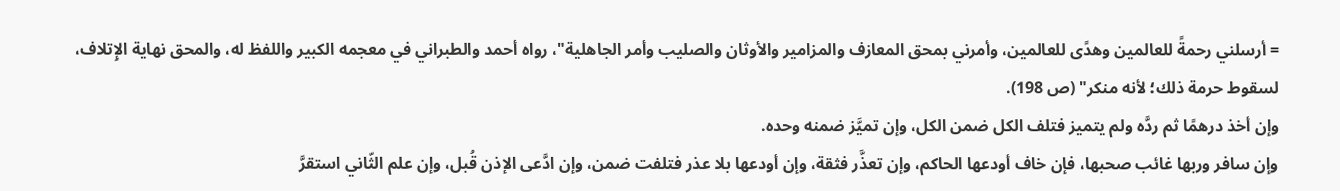= أرسلني رحمةً للعالمين وهدًى للعالمين، وأمرني بمحق المعازف والمزامير والأوثان والصليب وأمر الجاهلية"، رواه أحمد والطبراني في معجمه الكبير واللفظ له، والمحق نهاية الإِتلاف، لسقوط حرمة ذلك؛ لأنه منكر" (ص 198).
وإن أخذ درهمًا ثم ردَّه ولم يتميز فتلف الكل ضمن الكل، وإن تميَّز ضمنه وحده.
وإن سافر وربها غائب صحبها، فإن خاف أودعها الحاكم، وإن تعذَّر فثقة، وإن أودعها بلا عذر فتلفت ضمن، وإن ادَّعى الإذن قُبل، وإن علم الثّاني استقرَّ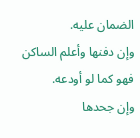الضمان عليه.
وإن دفنها وأعلم الساكن فهو كما لو أودعه.
وإن جحدها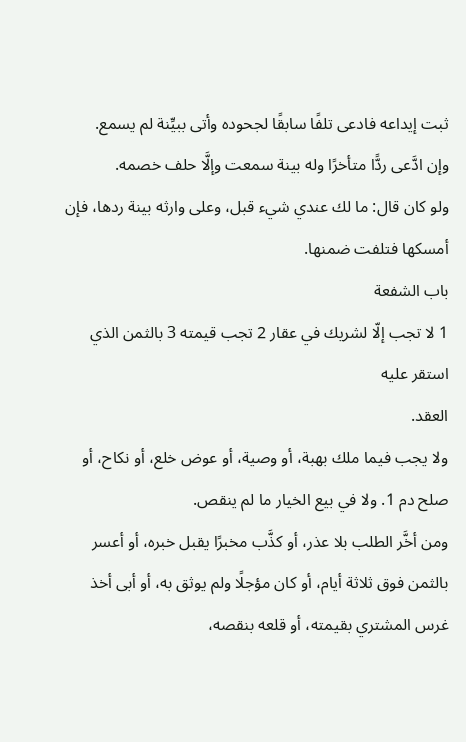ثبت إيداعه فادعى تلفًا سابقًا لجحوده وأتى ببيِّنة لم يسمع.
وإن ادَّعى ردًّا متأخرًا وله بينة سمعت وإلَّا حلف خصمه.
ولو كان قال: ما لك عندي شيء قبل، وعلى وارثه بينة ردها، فإن أمسكها فتلفت ضمنها.
باب الشفعة
1 لا تجب إلّا لشريك في عقار 2 تجب قيمته 3 بالثمن الذي استقر عليه
العقد.
ولا يجب فيما ملك بهبة، أو وصية، أو عوض خلع، أو نكاح، أو صلح دم 1. ولا في بيع الخيار ما لم ينقص.
ومن أخَّر الطلب بلا عذر، أو كذَّب مخبرًا يقبل خبره، أو أعسر بالثمن فوق ثلاثة أيام، أو كان مؤجلًا ولم يوثق به، أو أبى أخذ غرس المشتري بقيمته، أو قلعه بنقصه،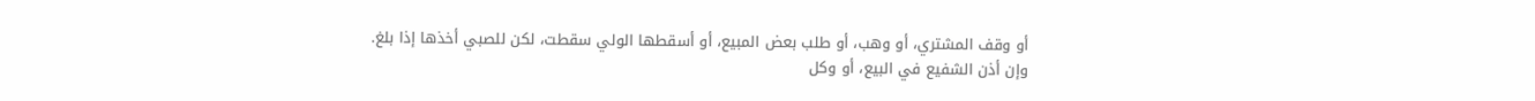أو وقف المشتري، أو وهب، أو طلب بعض المبيع، أو أسقطها الولي سقطت، لكن للصبي أخذها إذا بلغ.
وإن أذن الشفيع في البيع، أو وكل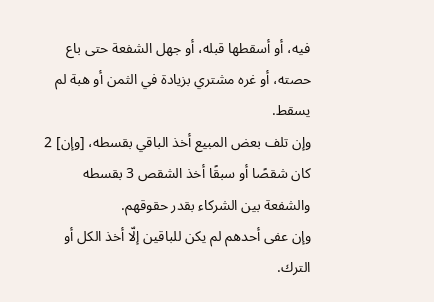فيه، أو أسقطها قبله، أو جهل الشفعة حتى باع حصته، أو غره مشتري بزيادة في الثمن أو هبة لم يسقط.
وإن تلف بعض المبيع أخذ الباقي بقسطه، [وإن] 2 كان شقصًا أو سبقًا أخذ الشقص 3 بقسطه والشفعة بين الشركاء بقدر حقوقهم.
وإن عفى أحدهم لم يكن للباقين إلّا أخذ الكل أو الترك.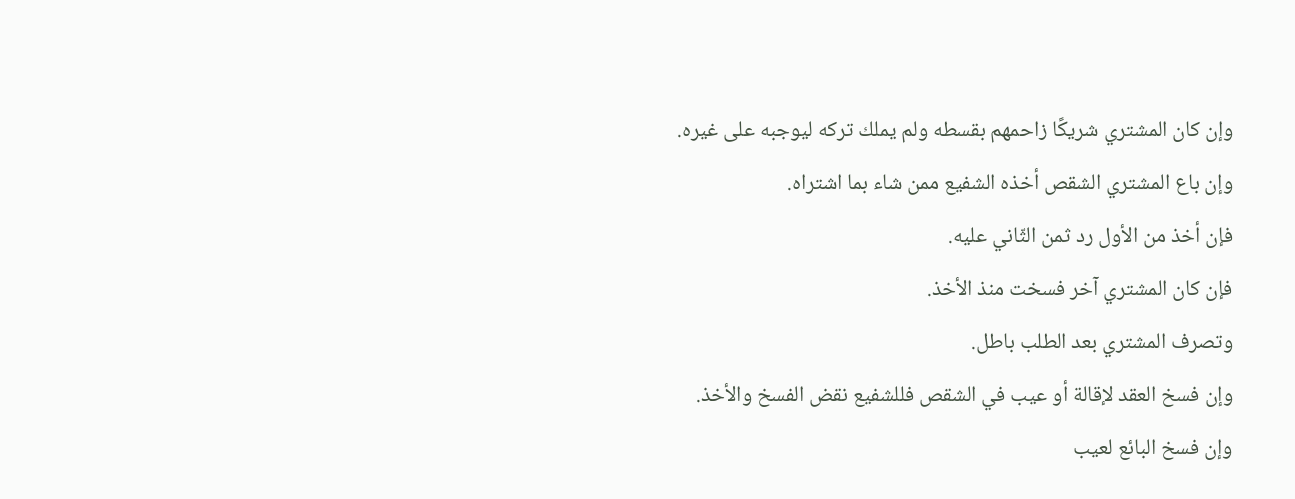وإن كان المشتري شريكًا زاحمهم بقسطه ولم يملك تركه ليوجبه على غيره.
وإن باع المشتري الشقص أخذه الشفيع ممن شاء بما اشتراه.
فإن أخذ من الأول رد ثمن الثّاني عليه.
فإن كان المشتري آخر فسخت منذ الأخذ.
وتصرف المشتري بعد الطلب باطل.
وإن فسخ العقد لإقالة أو عيب في الشقص فللشفيع نقض الفسخ والأخذ.
وإن فسخ البائع لعيب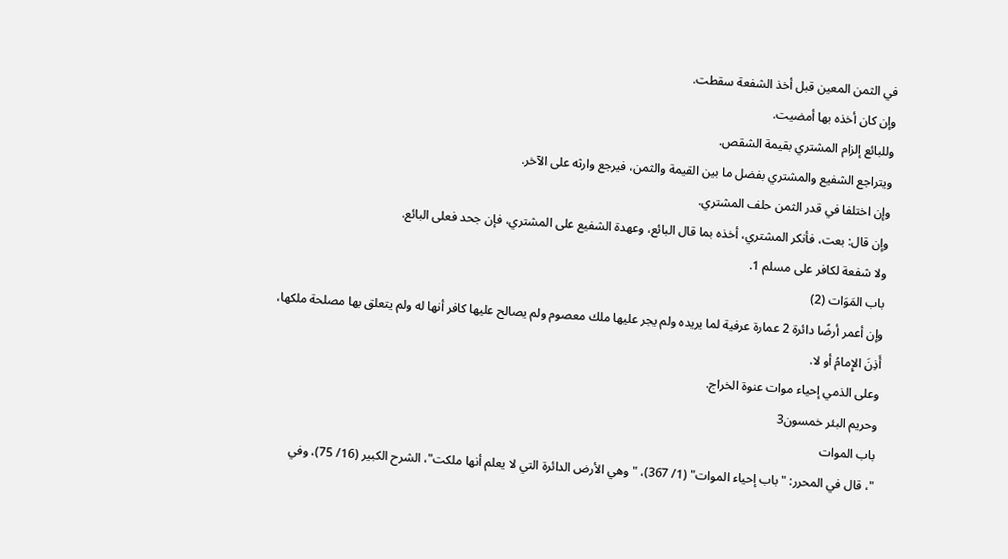في الثمن المعين قبل أخذ الشفعة سقطت.
وإن كان أخذه بها أمضيت.
وللبائع إلزام المشتري بقيمة الشقص.
ويتراجع الشفيع والمشتري بفضل ما بين القيمة والثمن، فيرجع وارثه على الآخر.
وإن اختلفا في قدر الثمن حلف المشتري.
وإن قال: بعت، فأنكر المشتري، أخذه بما قال البائع، وعهدة الشفيع على المشتري، فإن جحد فعلى البائع.
ولا شفعة لكافر على مسلم 1.
باب المَوَات (2)
وإن أعمر أرضًا دائرة 2 عمارة عرفية لما يريده ولم يجر عليها ملك معصوم ولم يصالح عليها كافر أنها له ولم يتعلق بها مصلحة ملكها، أَذِنَ الإِمامُ أو لا.
وعلى الذمي إحياء موات عنوة الخراج.
وحريم البئر خمسون3
باب الموات
"، قال في المحرر: "باب إحياء الموات" (1/ 367)، "وهي الأرض الدائرة التي لا يعلم أنها ملكت"، الشرح الكبير (16/ 75)، وفي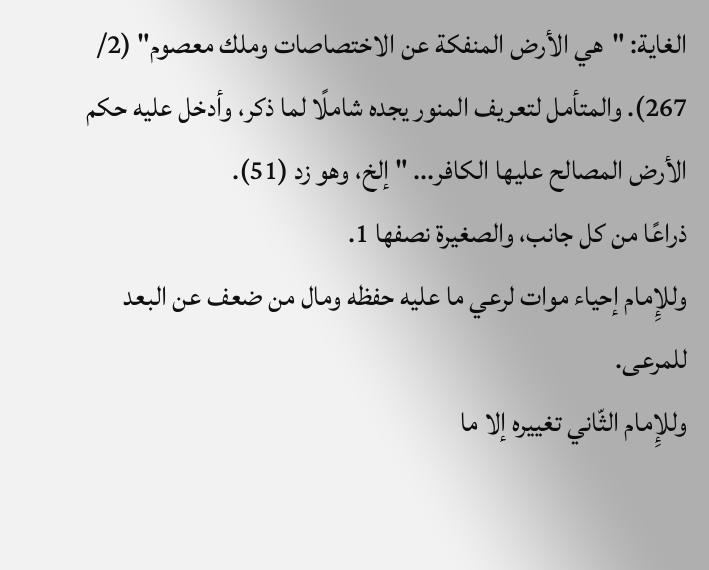الغاية: "هي الأرض المنفكة عن الاختصاصات وملك معصوم" (2/ 267). والمتأمل لتعريف المنور يجده شاملًا لما ذكر، وأدخل عليه حكم الأرض المصالح عليها الكافر... " إلخ، وهو زد (51).
ذراعًا من كل جانب، والصغيرة نصفها 1.
وللإِمام إحياء موات لرعي ما عليه حفظه ومال من ضعف عن البعد للمرعى.
وللإِمام الثّاني تغييره إلا ما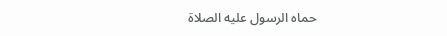حماه الرسول عليه الصلاة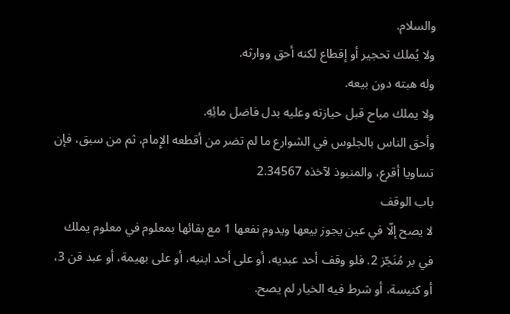والسلام.
ولا يُملك تحجير أو إقطاع لكنه أحق ووارثه.
وله هبته دون بيعه.
ولا يملك مباح قبل حيازته وعليه بدل فاضل مائِهِ.
وأحق الناس بالجلوس في الشوارع ما لم تضر من أقطعه الإِمام، ثم من سبق، فإن تساويا أقرع، والمنبوذ لآخذه 2.34567
باب الوقف
لا يصح إلّا في عين يجوز بيعها ويدوم نفعها 1 مع بقائها بمعلوم في معلوم يملك في بر مُنَجّز 2. فلو وقف أحد عبديه، أو على أحد ابنيه، أو على بهيمة، أو عبد قن 3، أو كنيسة، أو شرط فيه الخيار لم يصح.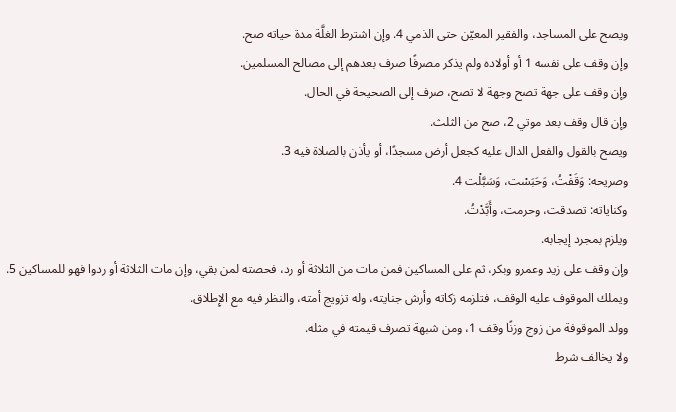ويصح على المساجد، والفقير المعيّن حتى الذمي 4. وإن اشترط الغلَّة مدة حياته صح.
وإن وقف على نفسه 1 أو أولاده ولم يذكر مصرفًا صرف بعدهم إلى مصالح المسلمين.
وإن وقف على جهة تصح وجهة لا تصح، صرف إلى الصحيحة في الحال.
وإن قال وقف بعد موتي 2، صح من الثلث.
ويصح بالقول والفعل الدال عليه كجعل أرض مسجدًا، أو يأذن بالصلاة فيه 3.
وصريحه: وَقَفْتُ، وَحَبَسْت، وَسَبَّلْت 4.
وكناياته: تصدقت، وحرمت، وأَبَّدْتُ.
ويلزم بمجرد إيجابه.
وإن وقف على زيد وعمرو وبكر، ثم على المساكين فمن مات من الثلاثة أو رد، فحصته لمن بقي، وإن مات الثلاثة أو ردوا فهو للمساكين 5.
ويملك الموقوف عليه الوقف، فتلزمه زكاته وأرش جنايته، وله تزويج أمته، والنظر فيه مع الإِطلاق.
وولد الموقوفة من زوج وزنًا وقف 1، ومن شبهة تصرف قيمته في مثله.
ولا يخالف شرط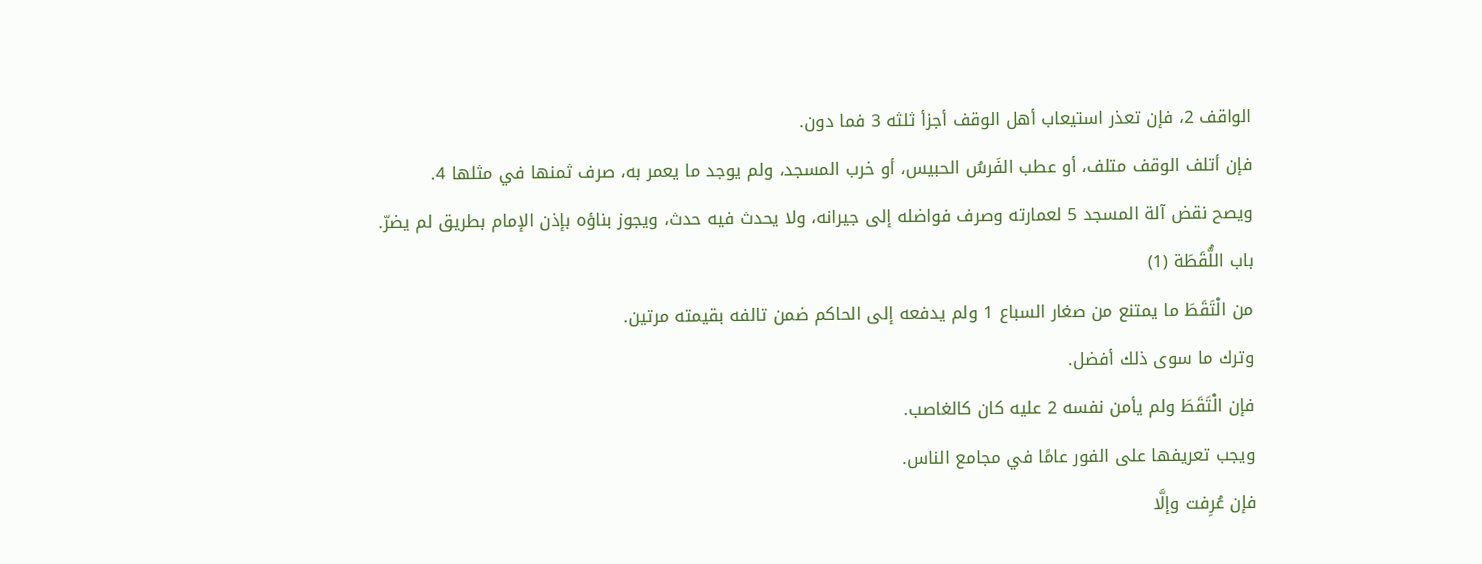الواقف 2، فإن تعذر استيعاب أهل الوقف أجزأ ثلثه 3 فما دون.
فإن أتلف الوقف متلف، أو عطب الفَرسُ الحبيس، أو خرب المسجد، ولم يوجد ما يعمر به، صرف ثمنها في مثلها 4.
ويصح نقض آلة المسجد 5 لعمارته وصرف فواضله إلى جيرانه، ولا يحدث فيه حدث، ويجوز بناؤه بإذن الإمام بطريق لم يضرّ.
باب اللُّقَطَة (1)
من الْتَقَطَ ما يمتنع من صغار السباع 1 ولم يدفعه إلى الحاكم ضمن تالفه بقيمته مرتين.
وترك ما سوى ذلك أفضل.
فإن الْتَقَطَ ولم يأمن نفسه 2 عليه كان كالغاصب.
ويجب تعريفها على الفور عامًا في مجامع الناس.
فإن عُرِفت وإلَّا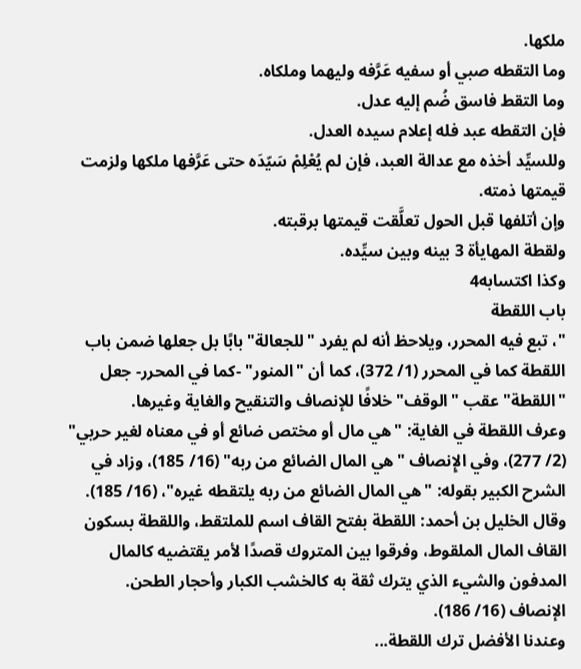ملكها.
وما التقطه صبي أو سفيه عَرَّفه وليهما وملكاه.
وما التقط فاسق ضُم إليه عدل.
فإن التقطه عبد فله إعلام سيده العدل.
وللسيِّد أخذه مع عدالة العبد، فإن لم يُعْلِمْ سَيّدَه حتى عَرَّفها ملكها ولزمت قيمتها ذمته.
وإن أتلفها قبل الحول تعلَّقت قيمتها برقبته.
ولقطة المهايأة 3 بينه وبين سيِّده.
وكذا اكتسابه4
باب اللقطة
"، تبع فيه المحرر، ويلاحظ أنه لم يفرد "للجعالة" بابًا بل جعلها ضمن باب اللقطة كما في المحرر (1/ 372)، كما أن "المنور" -كما في المحرر- جعل "اللقطة" عقب "الوقف" خلافًا للإنصاف والتنقيح والغاية وغيرها.
وعرف اللقطة في الغاية: "هي مال أو مختص ضائع أو في معناه لغير حربي" (2/ 277)، وفي الإِنصاف "هي المال الضائع من ربه" (16/ 185)، وزاد في الشرح الكبير بقوله: "هي المال الضائع من ربه يلتقطه غيره"، (16/ 185). وقال الخليل بن أحمد: اللقطة بفتح القاف اسم للملتقط، واللقطة بسكون القاف المال الملقوط، وفرقوا بين المتروك قصدًا لأمر يقتضيه كالمال المدفون والشيء الذي يترك ثقة به كالخشب الكبار وأحجار الطحن.
الإنصاف (16/ 186).
وعندنا الأفضل ترك اللقطة...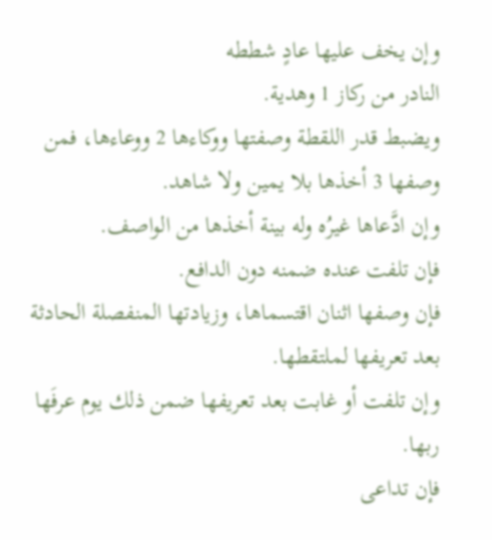وإن يخف عليها عادٍ شططه
النادر من ركاز 1 وهدية.
ويضبط قدر اللقطة وصفتها ووكاءها 2 ووعاءها، فمن وصفها 3 أخذها بلا يمين ولا شاهد.
وإن ادَّعاها غيرُه وله بينة أخذها من الواصف.
فإن تلفت عنده ضمنه دون الدافع.
فإن وصفها اثنان اقتسماها، وزيادتها المنفصلة الحادثة بعد تعريفها لملتقطها.
وإن تلفت أو غابت بعد تعريفها ضمن ذلك يوم عرفَها ربها.
فإن تداعى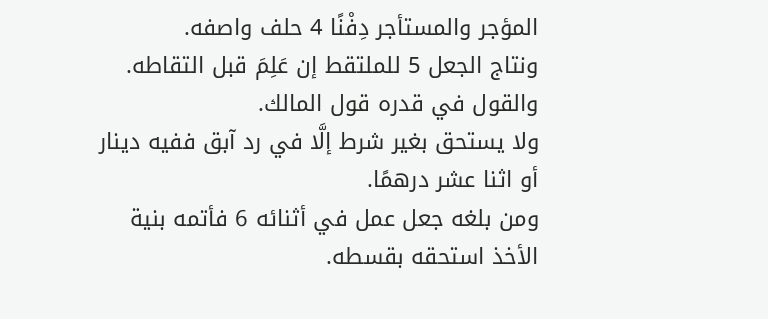المؤجر والمستأجر دِفْنًا 4 حلف واصفه.
ونتاج الجعل 5 للملتقط إن عَلِمَ قبل التقاطه.
والقول في قدره قول المالك.
ولا يستحق بغير شرط إلَّا في رد آبق ففيه دينار أو اثنا عشر درهمًا.
ومن بلغه جعل عمل في أثنائه 6 فأتمه بنية الأخذ استحقه بقسطه.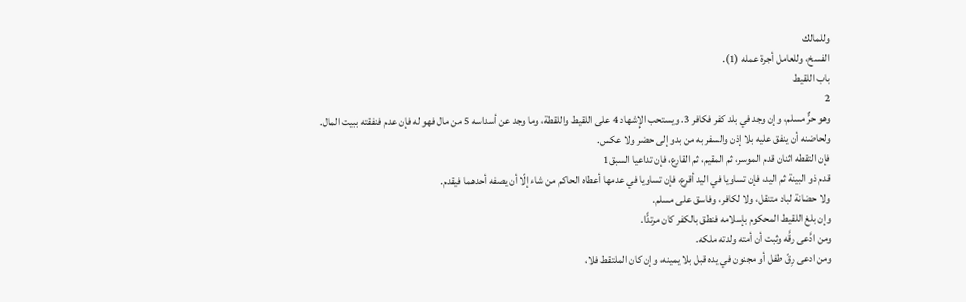وللمالك
الفسخ، وللعامل أجرة عمله (1).
باب اللقيط
2
وهو حرٌّ مسلم، وإن وجد في بلد كفر فكافر 3. ويستحب الإِشهاد 4 على اللقيط واللقطة، وما وجد عن أسداسه 5 من مال فهو له فإن عدم فنفقته ببيت المال.
ولحاضنه أن ينفق عليه بلا إذن والسفر به من بدو إلى حضر ولا عكس.
فإن التقطه اثنان قدم الموسر، ثم المقيم، ثم القارع، فإن تداعيا السبق1
قدم ذو البينة ثم اليد، فإن تساويا في اليد أقرع، فإن تساويا في عدمها أعطاه الحاكم من شاء إلّا أن يصفه أحدهما فيقدم.
ولا حضانة لباد متنقل، ولا لكافر، وفاسق على مسلم.
وإن بلغ اللقيط المحكوم بإسلامه فنطق بالكفر كان مرتدًّا.
ومن ادَّعى رقَّه وثبت أن أمته ولدته ملكه.
ومن ادعى رِقّ طفل أو مجنون في يده قبل بلا يمينه، وإن كان الملتقط فلا،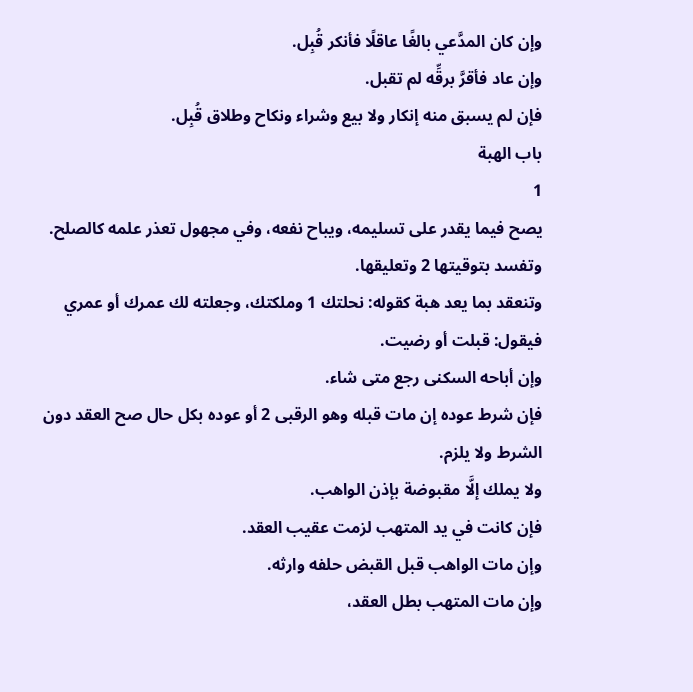وإن كان المدَّعي بالغًا عاقلًا فأنكر قُبِل.
وإن عاد فأقرَّ برقِّه لم تقبل.
فإن لم يسبق منه إنكار ولا بيع وشراء ونكاح وطلاق قُبِل.
باب الهبة
1
يصح فيما يقدر على تسليمه، ويباح نفعه، وفي مجهول تعذر علمه كالصلح.
وتفسد بتوقيتها 2 وتعليقها.
وتنعقد بما يعد هبة كقوله: نحلتك 1 وملكتك، وجعلته لك عمرك أو عمري فيقول: قبلت أو رضيت.
وإن أباحه السكنى رجع متى شاء.
فإن شرط عوده إن مات قبله وهو الرقبى 2 أو عوده بكل حال صح العقد دون الشرط ولا يلزم.
ولا يملك إلَّا مقبوضة بإذن الواهب.
فإن كانت في يد المتهب لزمت عقيب العقد.
وإن مات الواهب قبل القبض حلفه وارثه.
وإن مات المتهب بطل العقد،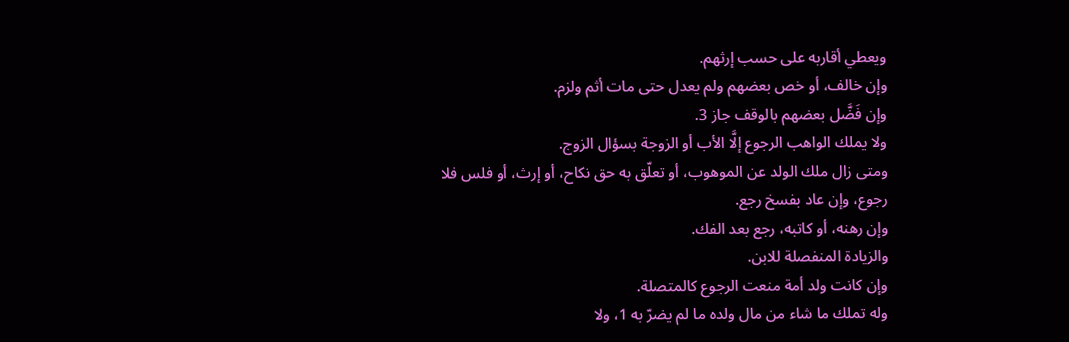ويعطي أقاربه على حسب إرثهم.
وإن خالف، أو خص بعضهم ولم يعدل حتى مات أثم ولزم.
وإن فَضَّل بعضهم بالوقف جاز 3.
ولا يملك الواهب الرجوع إلَّا الأب أو الزوجة بسؤال الزوج.
ومتى زال ملك الولد عن الموهوب، أو تعلّق به حق نكاح، أو إرث، أو فلس فلا
رجوع، وإن عاد بفسخ رجع.
وإن رهنه، أو كاتبه، رجع بعد الفك.
والزيادة المنفصلة للابن.
وإن كانت ولد أمة منعت الرجوع كالمتصلة.
وله تملك ما شاء من مال ولده ما لم يضرّ به 1، ولا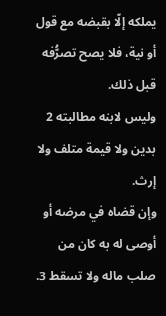يملكه إلّا بقبضه مع قول أو نية، فلا يصح تصرُّفه قبل ذلك.
وليس لابنه مطالبته 2 بدين ولا قيمة متلف ولا إرث.
وإن قضاه في مرضه أو أوصى له به كان من صلب ماله ولا تسقط 3.